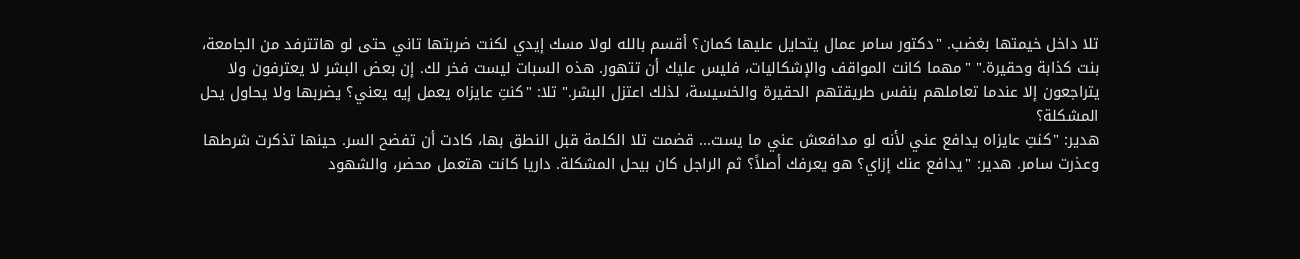تلا داخل خيمتها بغضب. "دكتور سامر عمال يتحايل عليها كمان؟ أقسم بالله لولا مسك إيدي لكنت ضربتها تاني حتى لو هاتترفد من الجامعة، بنت كذابة وحقيرة." "مهما كانت المواقف والإشكاليات، فليس عليك أن تتهور. هذه السبات ليست فخر لك. إن بعض البشر لا يعترفون ولا يتراجعون إلا عندما تعاملهم بنفس طريقتهم الحقيرة والخسيسة، لذلك اعتزل البشر." تلا: "كنتِ عايزاه يعمل إيه يعني؟ يضربها ولا يحاول يحل المشكلة؟
هدير: "كنتِ عايزاه يدافع عني لأنه لو مدافعش عني ما يست... قضمت تلا الكلمة قبل النطق بها، كادت أن تفضح السر. حينها تذكرت شرطها وعذرت سامر. هدير: "يدافع عنك إزاي؟ هو يعرفك أصلاً؟ ثم الراجل كان بيحل المشكلة. داريا كانت هتعمل محضر، والشهود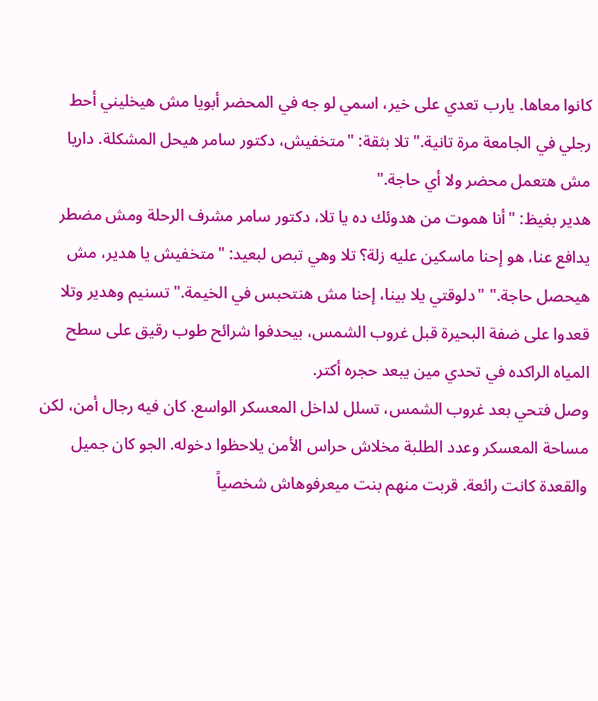كانوا معاها. يارب تعدي على خير، اسمي لو جه في المحضر أبويا مش هيخليني أحط رجلي في الجامعة مرة تانية." تلا بثقة: "متخفيش، دكتور سامر هيحل المشكلة. داريا مش هتعمل محضر ولا أي حاجة."
هدير بغيظ: "أنا هموت من هدوئك ده يا تلا، دكتور سامر مشرف الرحلة ومش مضطر يدافع عنا، هو إحنا ماسكين عليه زلة؟ تلا وهي تبص لبعيد: "متخفيش يا هدير، مش هيحصل حاجة." "دلوقتي يلا بينا، إحنا مش هنتحبس في الخيمة." تسنيم وهدير وتلا قعدوا على ضفة البحيرة قبل غروب الشمس، بيحدفوا شرائح طوب رقيق على سطح المياه الراكده في تحدي مين يبعد حجره أكتر.
وصل فتحي بعد غروب الشمس، تسلل لداخل المعسكر الواسع. كان فيه رجال أمن، لكن مساحة المعسكر وعدد الطلبة مخلاش حراس الأمن يلاحظوا دخوله. الجو كان جميل والقعدة كانت رائعة. قربت منهم بنت ميعرفوهاش شخصياً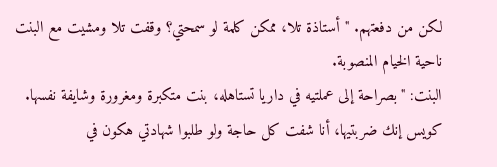لكن من دفعتهم. "أستاذة تلا، ممكن كلمة لو سمحتي؟ وقفت تلا ومشيت مع البنت ناحية الخيام المنصوبة.
البنت: "بصراحة إلى عملتيه في داريا تستاهله، بنت متكبرة ومغرورة وشايفة نفسها. كويس إنك ضربتيها، أنا شفت كل حاجة ولو طلبوا شهادتي هكون في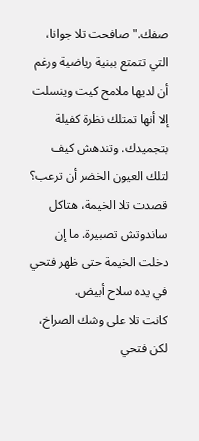صفك." صافحت تلا جوانا، التي تتمتع ببنية رياضية ورغم أن لديها ملامح كيت وينسلت إلا أنها تمتلك نظرة كفيلة بتجميدك. وتندهش كيف لتلك العيون الخضر أن ترعب؟ قصدت تلا الخيمة، هتاكل ساندوتش تصبيرة. ما إن دخلت الخيمة حتى ظهر فتحي في يده سلاح أبيض.
كانت تلا على وشك الصراخ، لكن فتحي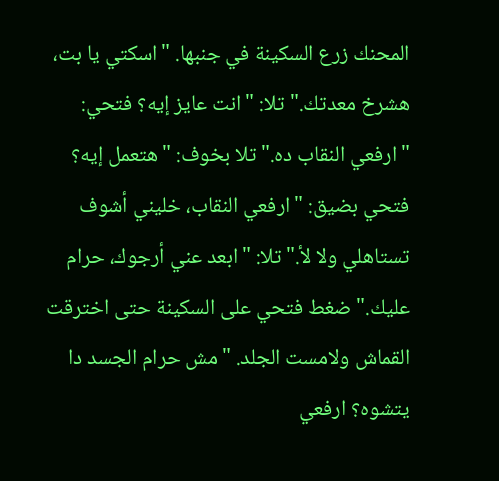المحنك زرع السكينة في جنبها. "اسكتي يا بت، هشرخ معدتك." تلا: "انت عايز إيه؟ فتحي: "ارفعي النقاب ده." تلا بخوف: "هتعمل إيه؟ فتحي بضيق: "ارفعي النقاب، خليني أشوف تستاهلي ولا لأ." تلا: "ابعد عني أرجوك، حرام عليك." ضغط فتحي على السكينة حتى اخترقت القماش ولامست الجلد. "مش حرام الجسد دا يتشوه؟ ارفعي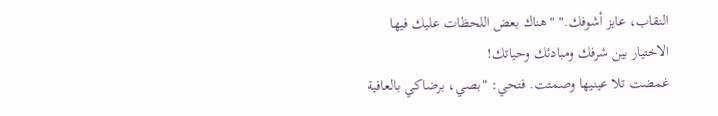النقاب، عايز أشوفك." "هناك بعض اللحظات عليك فيها الاختيار بين شرفك ومبادئك وحياتك!
غمضت تلا عينيها وصمتت. فتحي: "بصي، برضاكي بالعافية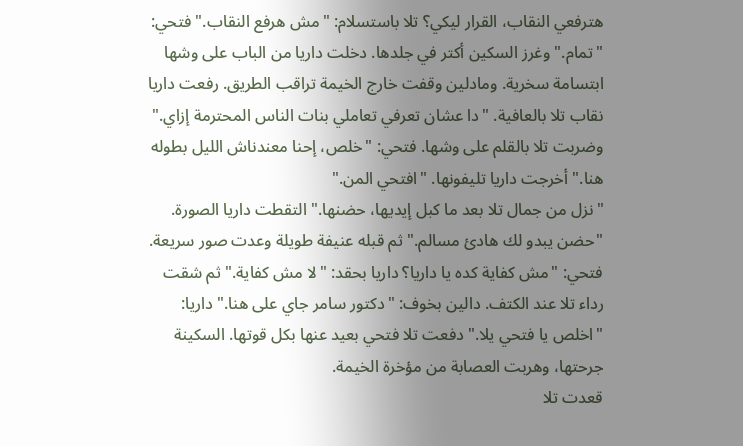هترفعي النقاب، القرار ليكي؟ تلا باستسلام: "مش هرفع النقاب." فتحي: "تمام." وغرز السكين أكتر في جلدها. دخلت داريا من الباب على وشها ابتسامة سخرية. ومادلين وقفت خارج الخيمة تراقب الطريق. رفعت داريا نقاب تلا بالعافية. "دا عشان تعرفي تعاملي بنات الناس المحترمة إزاي." وضربت تلا بالقلم على وشها. فتحي: "خلص، إحنا معندناش الليل بطوله هنا." أخرجت داريا تليفونها. "افتحي المن."
"نزل من جمال تلا بعد ما كبل إيديها، حضنها." التقطت داريا الصورة. "حضن يبدو لك هادئ مسالم." ثم قبله عنيفة طويلة وعدت صور سريعة. فتحي: "مش كفاية كده يا داريا؟ داريا بحقد: "لا مش كفاية." ثم شقت رداء تلا عند الكتف. دالين بخوف: "دكتور سامر جاي على هنا." داريا: "اخلص يا فتحي يلا." دفعت تلا فتحي بعيد عنها بكل قوتها. السكينة جرحتها، وهربت العصابة من مؤخرة الخيمة.
قعدت تلا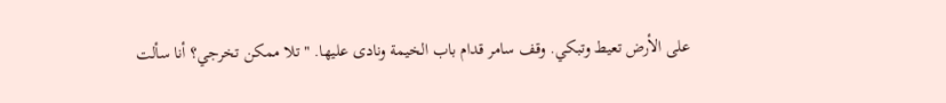على الأرض تعيط وتبكي. وقف سامر قدام باب الخيمة ونادى عليها. "تلا ممكن تخرجي؟ أنا سألت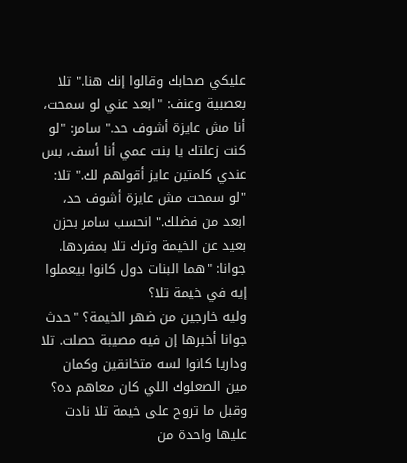عليكي صحابك وقالوا إنك هنا." تلا بعصبية وعنف: "ابعد عني لو سمحت، أنا مش عايزة أشوف حد." سامر: "لو كنت زعلتك يا بنت عمي أنا أسف، بس عندي كلمتين عايز أقولهم لك." تلا: "لو سمحت مش عايزة أشوف حد، ابعد من فضلك." انحسب سامر بحزن بعيد عن الخيمة وترك تلا بمفردها. جوانا: "هما البنات دول كانوا بيعملوا إيه في خيمة تلا؟
وليه خارجين من ضهر الخيمة؟ "حدث جوانا أخبرها إن فيه مصيبة حصلت. تلا وداريا كانوا لسه متخانقين وكمان مين الصعلوك اللي كان معاهم ده؟ وقبل ما تروح على خيمة تلا نادت عليها واحدة من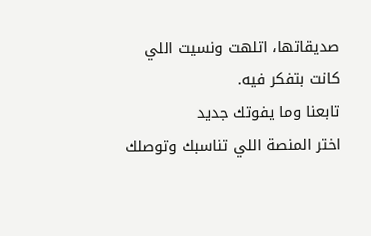صديقاتها، اتلهت ونسيت اللي كانت بتفكر فيه.
تابعنا وما يفوتك جديد
اختر المنصة اللي تناسبك وتوصلك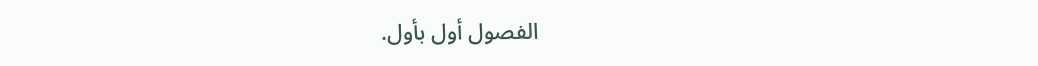الفصول أول بأول.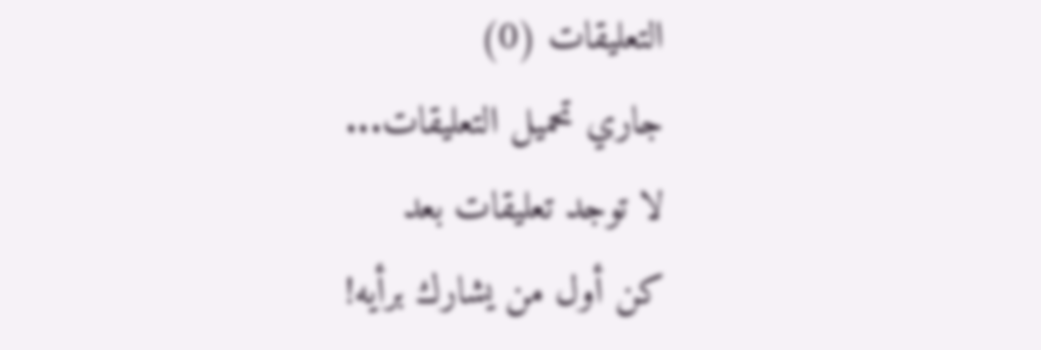التعليقات (0)
جاري تحميل التعليقات...
لا توجد تعليقات بعد
كن أول من يشارك برأيه!